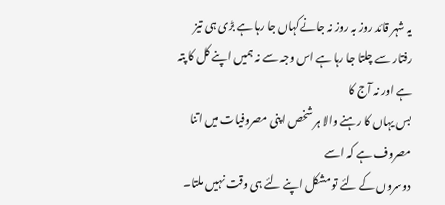یہ شہر قائد روز بہ روز نہ جانےکہاں جا رہا ہے بڑی ہی تیز
رفتار سے چلتا جا رہا ہے اس وجہ سے نہ ہمیں اپنے کل کا پتہ ہے اور نہ آج کا
بس یہاں کا رہنے والا ہر شخص اپنی مصروفیات میں اتنا مصروف ہے کہ اسے
دوسروں کے لئے تو مشکل اپنے لئے ہی وقت نہیں ملتا۔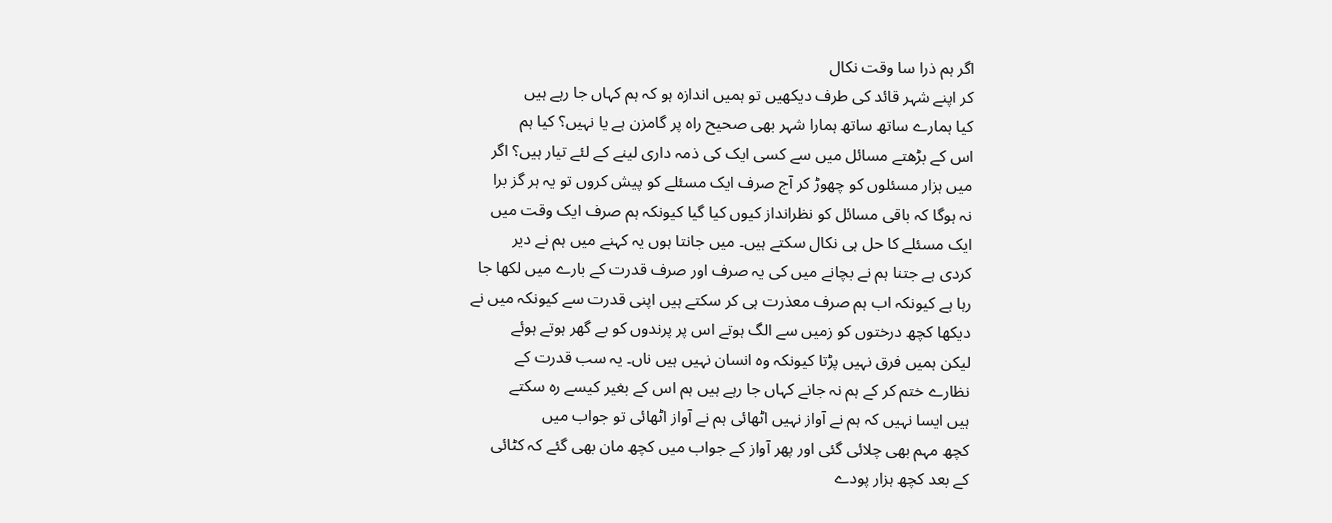اگر ہم ذرا سا وقت نکال
کر اپنے شہر قائد کی طرف دیکھیں تو ہمیں اندازہ ہو کہ ہم کہاں جا رہے ہیں
کیا ہمارے ساتھ ساتھ ہمارا شہر بھی صحیح راہ پر گامزن ہے یا نہیں؟ کیا ہم
اس کے بڑھتے مسائل میں سے کسی ایک کی ذمہ داری لینے کے لئے تیار ہیں؟ اگر
میں ہزار مسئلوں کو چھوڑ کر آج صرف ایک مسئلے کو پیش کروں تو یہ ہر گز برا
نہ ہوگا کہ باقی مسائل کو نظرانداز کیوں کیا گیا کیونکہ ہم صرف ایک وقت میں
ایک مسئلے کا حل ہی نکال سکتے ہیں۔ میں جانتا ہوں یہ کہنے میں ہم نے دیر
کردی ہے جتنا ہم نے بچانے میں کی یہ صرف اور صرف قدرت کے بارے میں لکھا جا
رہا ہے کیونکہ اب ہم صرف معذرت ہی کر سکتے ہیں اپنی قدرت سے کیونکہ میں نے
دیکھا کچھ درختوں کو زمیں سے الگ ہوتے اس پر پرندوں کو بے گھر ہوتے ہوئے
لیکن ہمیں فرق نہیں پڑتا کیونکہ وہ انسان نہیں ہیں ناں۔ یہ سب قدرت کے
نظارے ختم کر کے ہم نہ جانے کہاں جا رہے ہیں ہم اس کے بغیر کیسے رہ سکتے
ہیں ایسا نہیں کہ ہم نے آواز نہیں اٹھائی ہم نے آواز اٹھائی تو جواب میں
کچھ مہم بھی چلائی گئی اور پھر آواز کے جواب میں کچھ مان بھی گئے کہ کٹائی
کے بعد کچھ ہزار پودے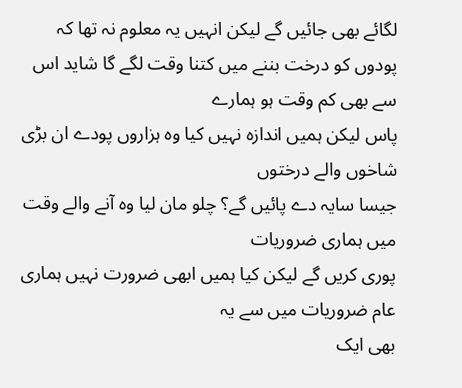لگائے بھی جائیں گے لیکن انہیں یہ معلوم نہ تھا کہ
پودوں کو درخت بننے میں کتنا وقت لگے گا شاید اس سے بھی کم وقت ہو ہمارے
پاس لیکن ہمیں اندازہ نہیں کیا وہ ہزاروں پودے ان بڑی شاخوں والے درختوں
جیسا سایہ دے پائیں گے؟ چلو مان لیا وہ آنے والے وقت میں ہماری ضروریات
پوری کریں گے لیکن کیا ہمیں ابھی ضرورت نہیں ہماری عام ضروریات میں سے یہ
بھی ایک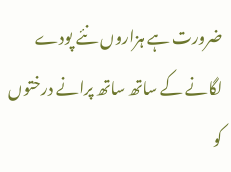ضرورت ہے ہزاروں نئے پودے لگانے کے ساتھ ساتھ پرانے درختوں کو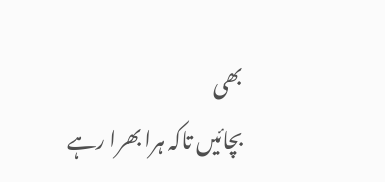بھی
بچائیں تاکہ ہرا بھرا رہے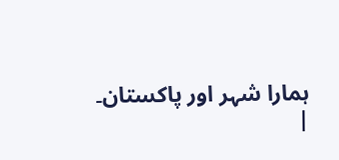ہمارا شہر اور پاکستان۔
|